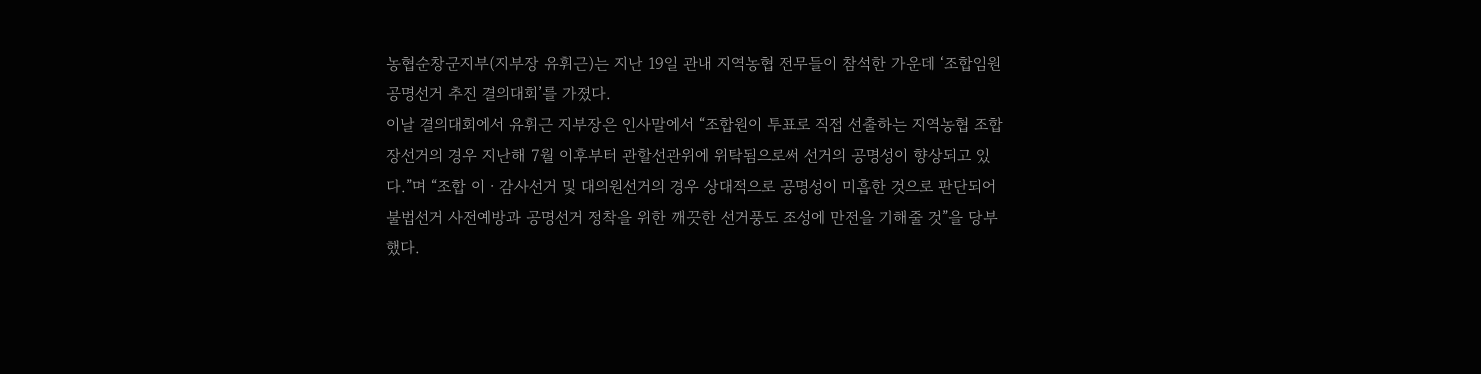농협순창군지부(지부장 유휘근)는 지난 19일 관내 지역농협 전무들이 참석한 가운데 ‘조합임원 공명선거 추진 결의대회’를 가졌다.
이날 결의대회에서 유휘근 지부장은 인사말에서 “조합원이 투표로 직접 선출하는 지역농협 조합장선거의 경우 지난해 7월 이후부터 관할선관위에 위탁됨으로써 선거의 공명성이 향상되고 있다.”며 “조합 이ㆍ감사선거 및 대의원선거의 경우 상대적으로 공명성이 미흡한 것으로 판단되어 불법선거 사전예방과 공명선거 정착을 위한 깨끗한 선거풍도 조성에 만전을 기해줄 것”을 당부했다.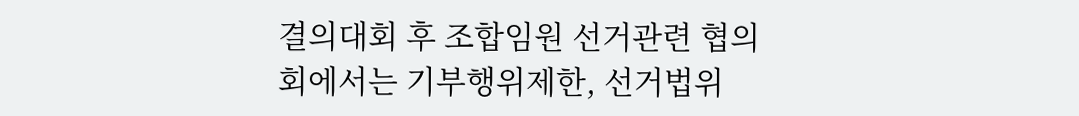결의대회 후 조합임원 선거관련 협의회에서는 기부행위제한, 선거법위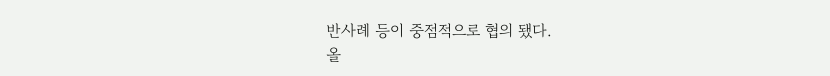반사례 등이 중점적으로 협의 됐다.
올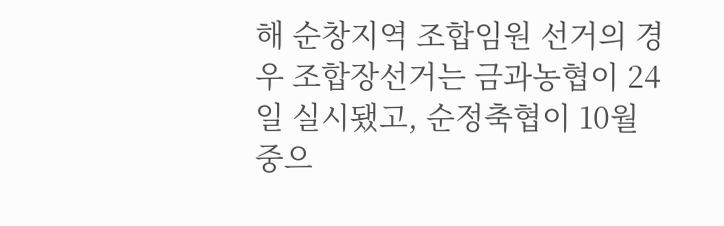해 순창지역 조합임원 선거의 경우 조합장선거는 금과농협이 24일 실시됐고, 순정축협이 10월 중으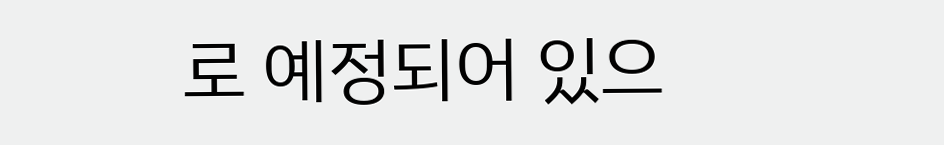로 예정되어 있으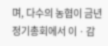며, 다수의 농협이 금년 정기총회에서 이ㆍ감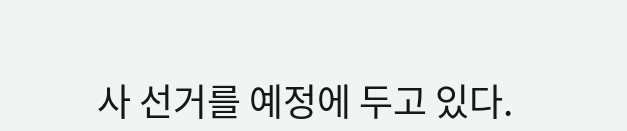사 선거를 예정에 두고 있다.